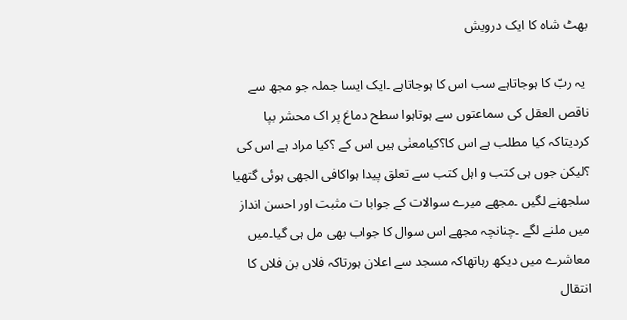بھٹ شاہ کا ایک درویش

 یہ ربّ کا ہوجاتاہے سب اس کا ہوجاتاہے ۔ایک ایسا جملہ جو مجھ سے ناقص العقل کی سماعتوں سے ہوتاہوا سطح دماغ پر اک محشر بپا کردیتاکہ کیا مطلب ہے اس کا؟کیامعنٰی ہیں اس کے ؟کیا مراد ہے اس کی ؟لیکن جوں ہی کتب و اہل کتب سے تعلق پیدا ہواکافی الجھی ہوئی گتھیا سلجھنے لگیں ۔مجھے میرے سوالات کے جوابا ت مثبت اور احسن انداز میں ملنے لگے ۔چنانچہ مجھے اس سوال کا جواب بھی مل ہی گیا۔میں معاشرے میں دیکھ رہاتھاکہ مسجد سے اعلان ہورتاکہ فلاں بن فلاں کا انتقال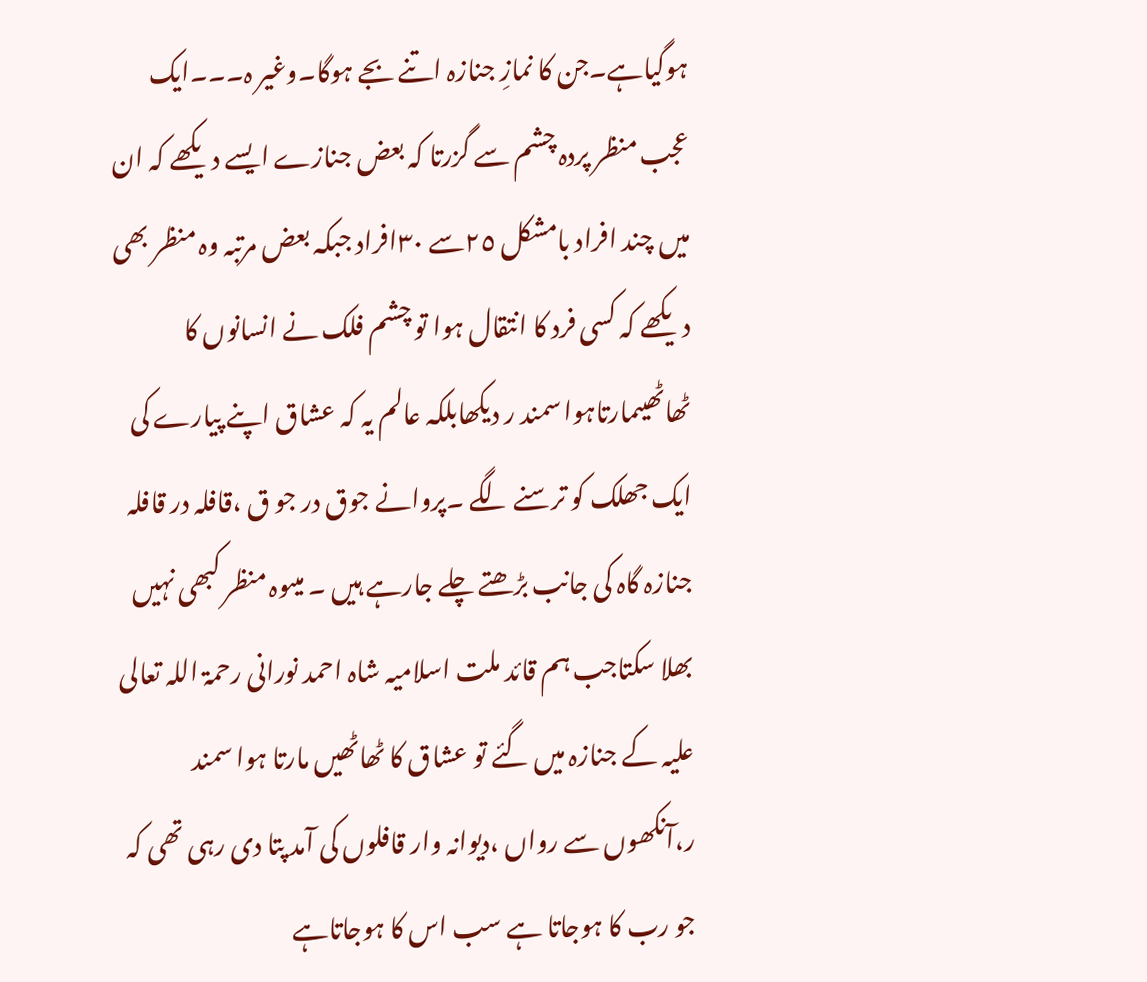ہوگیاہے۔جن کا نمازِ جنازہ اتنے بجے ہوگا۔وغیر ہ۔۔۔ایک عجب منظر پردہ چشم سے گزرتا کہ بعض جنازے ایسے دیکھے کہ ان میں چند افراد بامشکل ٢٥سے ٣٠افراد جبکہ بعض مرتبہ وہ منظر بھی دیکھے کہ کسی فرد کا انتقال ہوا تو چشم فلک نے انسانوں کا ٹھاٹھیںمارتاہوا سمند ر دیکھابلکہ عالم یہ کہ عشاق اپنے پیارے کی ایک جھلک کو ترسنے لگے ۔پروانے جوق در جو ق ،قافلہ در قافلہ جنازہ گاہ کی جانب بڑھتے چلے جارہے ہیں ۔ میںوہ منظر کبھی نہیں بھلا سکتاجب ہم قائد ملت اسلامیہ شاہ احمد نورانی رحمۃ اللہ تعالی علیہ کے جنازہ میں گئے تو عشاق کا ٹھاٹھیں مارتا ہوا سمند ر،آنکھوں سے رواں ،دیوانہ وار قافلوں کی آمد پتا دی رہی تھی کہ جو رب کا ہوجاتا ہے سب اس کا ہوجاتاہے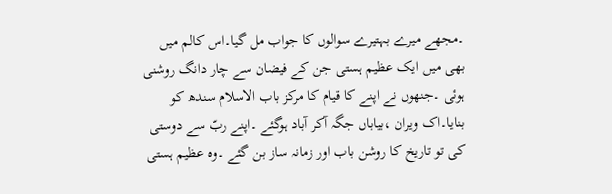۔مجھے میرے بہتیرے سوالوں کا جواب مل گیا۔اس کالم میں بھی میں ایک عظیم ہستی جن کے فیضان سے چار دانگ روشنی ہوئی ۔جنھوں نے اپنے کا قیام کا مرکز باب الاسلام سندھ کو بنایا۔اک ویران ،بیاباں جگہ آکر آباد ہوگئے ۔اپنے ربّ سے دوستی کی تو تاریخ کا روشن باب اور زمانہ ساز بن گئے ۔وہ عظیم ہستی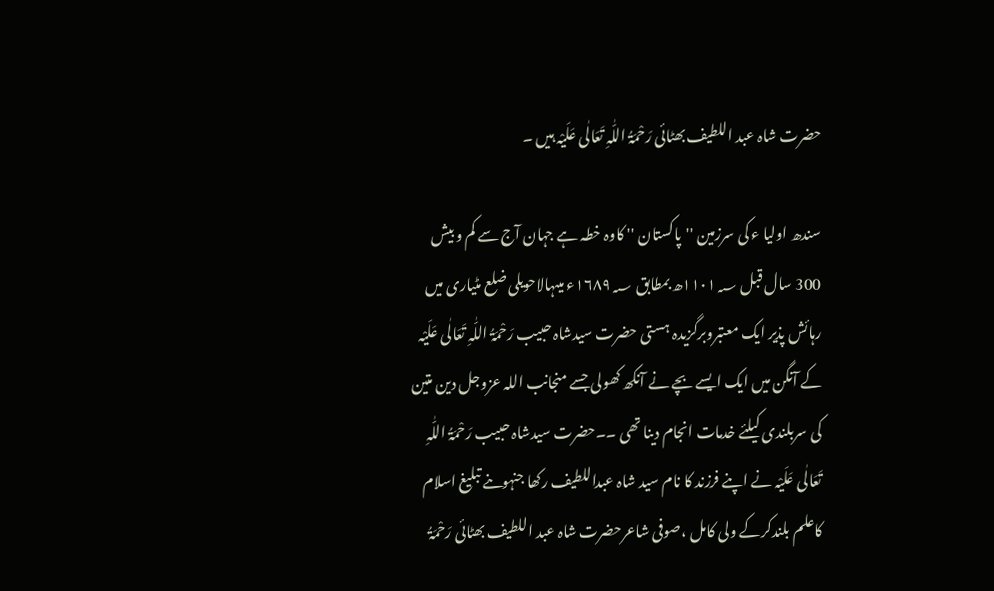حضرت شاہ عبد اللطیف بھٹائی رَحْمَۃُ اللّٰہِ تَعَالٰی عَلَیْہ ہیں ۔

سندھ اولیا ء کی سرزمین ''پاکستان '' کاوہ خطہ ہے جہان آج سے کم و بیش 300 سال قبل ١١٠١؁ھ بمطابق ١٦٨٩؁ء میںہالاحویلی ضلع مٹیاری میں رہائش پذیر ایک معتبروبرگزیدہ ہستی حضرت سیدشاہ حبیب رَحْمَۃُ اللّٰہِ تَعَالٰی عَلَیْہ کے آنگن میں ایک ایسے بچے نے آنکھ کھولی جسے منجانب اللہ عزوجل دین متین کی سربلندی کیلئے خدمات انجام دینا تھی ۔۔حضرت سیدشاہ حبیب رَحْمَۃُ اللّٰہِ تَعَالٰی عَلَیْہ نے اپنے فرزند کا نام سید شاہ عبداللطیف رکھا جنہوںنے تبلیغ اسلام کاعلم بلندکرکے ولی کامل ،صوفی شاعرحضرت شاہ عبد اللطیف بھٹائی رَحْمَۃُ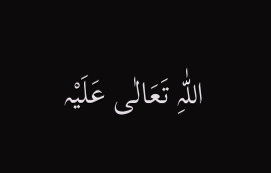اللّٰہِ تَعَالٰی عَلَیْہ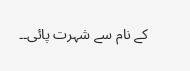کے نام سے شہرت پائی۔۔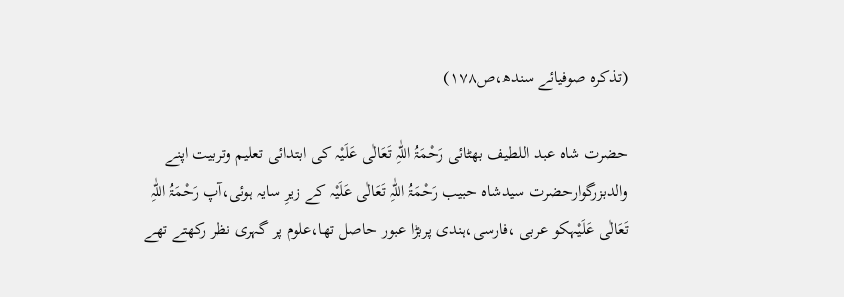(تذکرہ صوفیائے سندھ،ص١٧٨)

حضرت شاہ عبد اللطیف بھٹائی رَحْمَۃُ اللّٰہِ تَعَالٰی عَلَیْہ کی ابتدائی تعلیم وتربیت اپنے والدبزرگوارحضرت سیدشاہ حبیب رَحْمَۃُ اللّٰہِ تَعَالٰی عَلَیْہ کے زیرِ سایہ ہوئی،آپ رَحْمَۃُ اللّٰہِ تَعَالٰی عَلَیْہکو عربی ،فارسی،ہندی پربڑا عبور حاصل تھا،علوم پر گہری نظر رکھتے تھے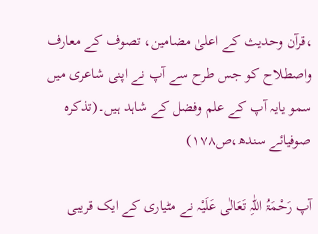،قرآن وحدیث کے اعلیٰ مضامین، تصوف کے معارف واصطلاح کو جس طرح سے آپ نے اپنی شاعری میں سمو یایہ آپ کے علم وفضل کے شاہد ہیں۔(تذکرہ صوفیائے سندھ،ص١٧٨)

آپ رَحْمَۃُ اللّٰہِ تَعَالٰی عَلَیْہ نے مٹیاری کے ایک قریبی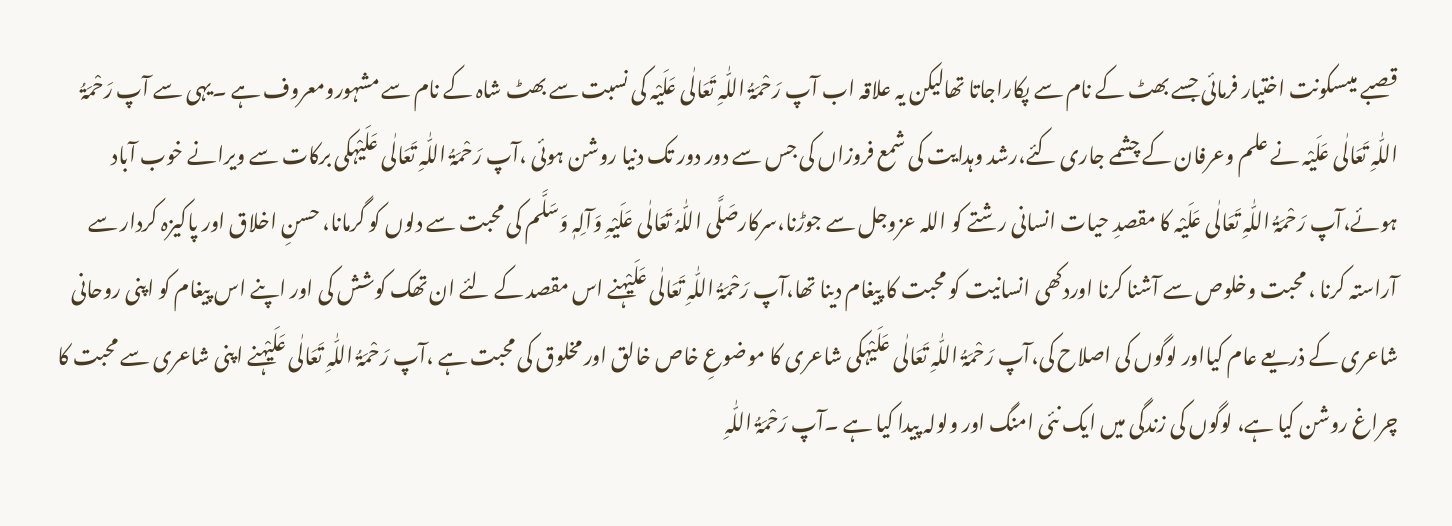قصبے میںسکونت اختیار فرمائی جسے بھٹ کے نام سے پکاراجاتا تھالیکن یہ علاقہ اب آپ رَحْمَۃُ اللّٰہِ تَعَالٰی عَلَیْہ کی نسبت سے بھٹ شاہ کے نام سے مشہورومعروف ہے ۔یہی سے آپ رَحْمَۃُ اللّٰہِ تَعَالٰی عَلَیْہ نے علم وعرفان کے چشمے جاری کئے،رشد وہدایت کی شمع فروزاں کی جس سے دور دور تک دنیا روشن ہوئی ،آپ رَحْمَۃُ اللّٰہِ تَعَالٰی عَلَیْہکی برکات سے ویرانے خوب آباد ہوئے،آپ رَحْمَۃُ اللّٰہِ تَعَالٰی عَلَیْہ کا مقصدِ حیات انسانی رشتے کو اللہ عزوجل سے جوڑنا،سرکارصَلَّی اللّٰہُ تَعَالٰی عَلَیْہِ وَآلِہٖ وَسَلَّم کی محبت سے دلوں کو گرمانا، حسنِ اخلاق اور پاکیزہ کردار سے آراستہ کرنا ، محبت وخلوص سے آشنا کرنا اوردکھی انسانیت کو محبت کا پیغام دینا تھا،آپ رَحْمَۃُ اللّٰہِ تَعَالٰی عَلَیْہنے اس مقصد کے لئے ان تھک کوشش کی اور اپنے اس پیغام کو اپنی روحانی شاعری کے ذریعے عام کیااور لوگوں کی اصلاح کی،آپ رَحْمَۃُ اللّٰہِ تَعَالٰی عَلَیْہکی شاعری کا موضوعِ خاص خالق اور مخلوق کی محبت ہے ،آپ رَحْمَۃُ اللّٰہِ تَعَالٰی عَلَیْہنے اپنی شاعری سے محبت کا چراغ روشن کیا ہے، لوگوں کی زندگی میں ایک نئی امنگ اور ولولہ پیدا کیا ہے ۔آپ رَحْمَۃُ اللّٰہِ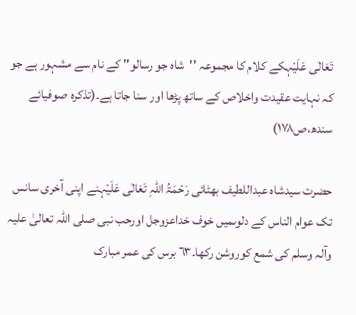تَعَالٰی عَلَیْہکے کلام کا مجموعہ ''شاہ جو رسالو'' کے نام سے مشہور ہے جو کہ نہایت عقیدت واخلاص کے ساتھ پڑھا اور سنا جاتا ہے۔(تذکرہ صوفیائے سندھ،ص١٧٨)

حضرت سیدشاہ عبداللطیف بھٹائی رَحْمَۃُ اللّٰہِ تَعَالٰی عَلَیْہنے اپنی آخری سانس تک عوام الناس کے دلوںمیں خوف خداعزوجل اورحب نبی صلی اللہ تعالیٰ علیہ وآلہ وسلم کی شمع کوروشن رکھا۔٦٣ برس کی عمر مبارک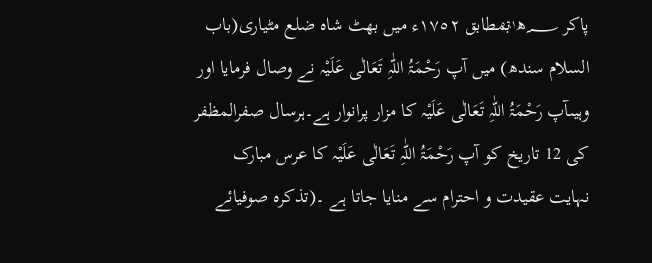پاکر ١١٦٥؁ھ بمطابق ١٧٥٢ء میں بھٹ شاہ ضلع مٹیاری(باب السلام سندھ) میں آپ رَحْمَۃُ اللّٰہِ تَعَالٰی عَلَیْہ نے وصال فرمایا اور وہیںآپ رَحْمَۃُ اللّٰہِ تَعَالٰی عَلَیْہ کا مزار پرانوار ہے۔ہرسال صفرالمظفر کی 12 تاریخ کو آپ رَحْمَۃُ اللّٰہِ تَعَالٰی عَلَیْہ کا عرس مبارک نہایت عقیدت و احترام سے منایا جاتا ہے ۔(تذکرہ صوفیائے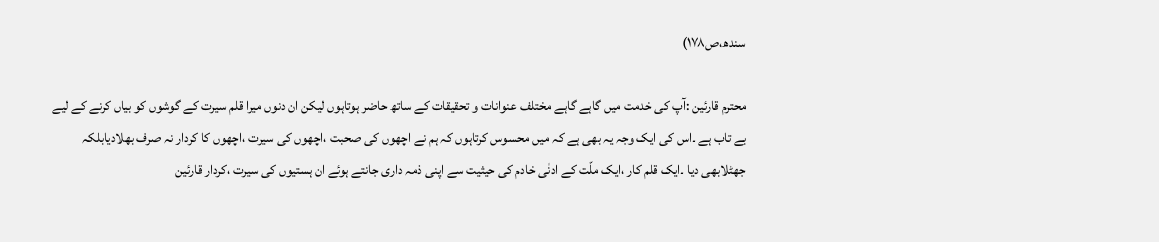سندھ،ص١٧٨)

محترم قارئین :آپ کی خدمت میں گاہے گاہے مختلف عنوانات و تحقیقات کے ساتھ حاضر ہوتاہوں لیکن ان دنوں میرا قلم سیرت کے گوشوں کو بیاں کرنے کے لیے بے تاب ہے ۔اس کی ایک وجہ یہ بھی ہے کہ میں محسوس کرتاہوں کہ ہم نے اچھوں کی صحبت ،اچھوں کی سیرت ،اچھوں کا کردار نہ صرف بھلادیابلکہ جھٹلابھی دیا ۔ایک قلم کار ،ایک ملّت کے ادنٰی خادم کی حیثیت سے اپنی ذمہ داری جانتے ہوئے ان ہستیوں کی سیرت ،کردار قارئین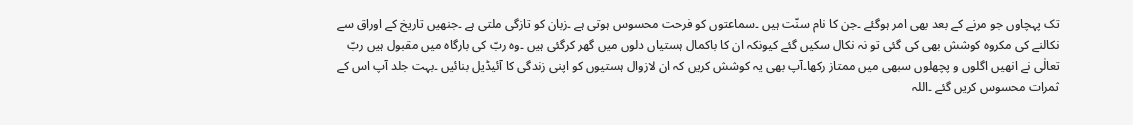تک پہچاوں جو مرنے کے بعد بھی امر ہوگئے ۔جن کا نام سنّت ہیں ۔سماعتوں کو فرحت محسوس ہوتی ہے ۔زبان کو تازگی ملتی ہے ۔جنھیں تاریخ کے اوراق سے نکالنے کی مکروہ کوشش بھی کی گئی تو نہ نکال سکیں گئے کیونکہ ان کا باکمال ہستیاں دلوں میں گھر کرگئی ہیں ۔وہ ربّ کی بارگاہ میں مقبول ہیں ربّ تعالٰی نے انھیں اگلوں و پچھلوں سبھی میں ممتاز رکھا۔آپ بھی یہ کوشش کریں کہ ان لازوال ہستیوں کو اپنی زندگی کا آئیڈیل بنائیں ۔بہت جلد آپ اس کے ثمرات محسوس کریں گئے ۔اللہ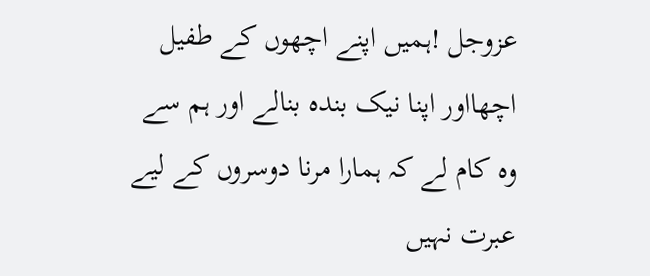عزوجل !ہمیں اپنے اچھوں کے طفیل اچھااور اپنا نیک بندہ بنالے اور ہم سے وہ کام لے کہ ہمارا مرنا دوسروں کے لیے عبرت نہیں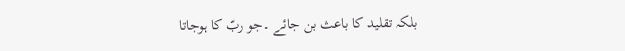بلکہ تقلید کا باعث بن جائے ۔جو ربّ کا ہوجاتا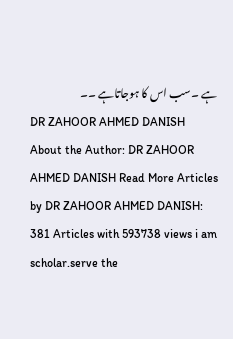ہے ۔سب اس کا ہوجاتاہے ۔۔
DR ZAHOOR AHMED DANISH
About the Author: DR ZAHOOR AHMED DANISH Read More Articles by DR ZAHOOR AHMED DANISH: 381 Articles with 593738 views i am scholar.serve the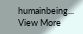humainbeing... View More